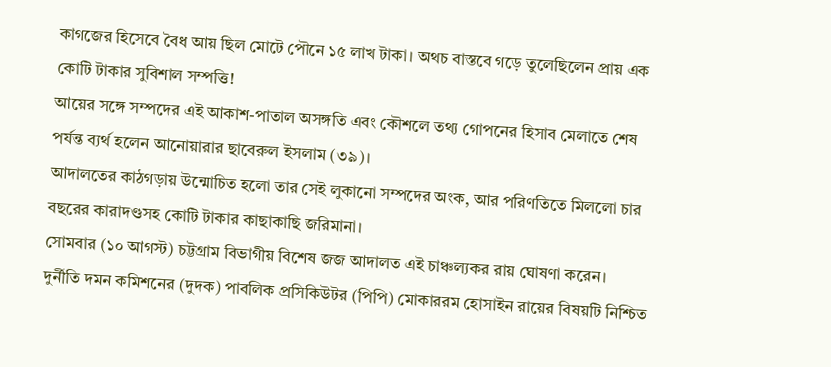কাগজের হিসেবে বৈধ আয় ছিল মোটে পৌনে ১৫ লাখ টাকা। অথচ বাস্তবে গড়ে তুলেছিলেন প্রায় এক কোটি টাকার সুবিশাল সম্পত্তি!
আয়ের সঙ্গে সম্পদের এই আকাশ-পাতাল অসঙ্গতি এবং কৌশলে তথ্য গোপনের হিসাব মেলাতে শেষ পর্যন্ত ব্যর্থ হলেন আনোয়ারার ছাবেরুল ইসলাম (৩৯)।
আদালতের কাঠগড়ায় উন্মোচিত হলো তার সেই লুকানো সম্পদের অংক, আর পরিণতিতে মিললো চার বছরের কারাদণ্ডসহ কোটি টাকার কাছাকাছি জরিমানা।
সোমবার (১০ আগস্ট) চট্টগ্রাম বিভাগীয় বিশেষ জজ আদালত এই চাঞ্চল্যকর রায় ঘোষণা করেন।
দুর্নীতি দমন কমিশনের (দুদক) পাবলিক প্রসিকিউটর (পিপি) মোকাররম হোসাইন রায়ের বিষয়টি নিশ্চিত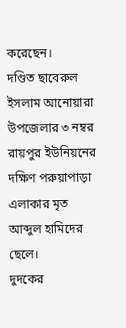করেছেন।
দণ্ডিত ছাবেরুল ইসলাম আনোয়ারা উপজেলার ৩ নম্বর রায়পুর ইউনিয়নের দক্ষিণ পরুয়াপাড়া এলাকার মৃত আব্দুল হামিদের ছেলে।
দুদকের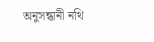অনুসন্ধানী নথি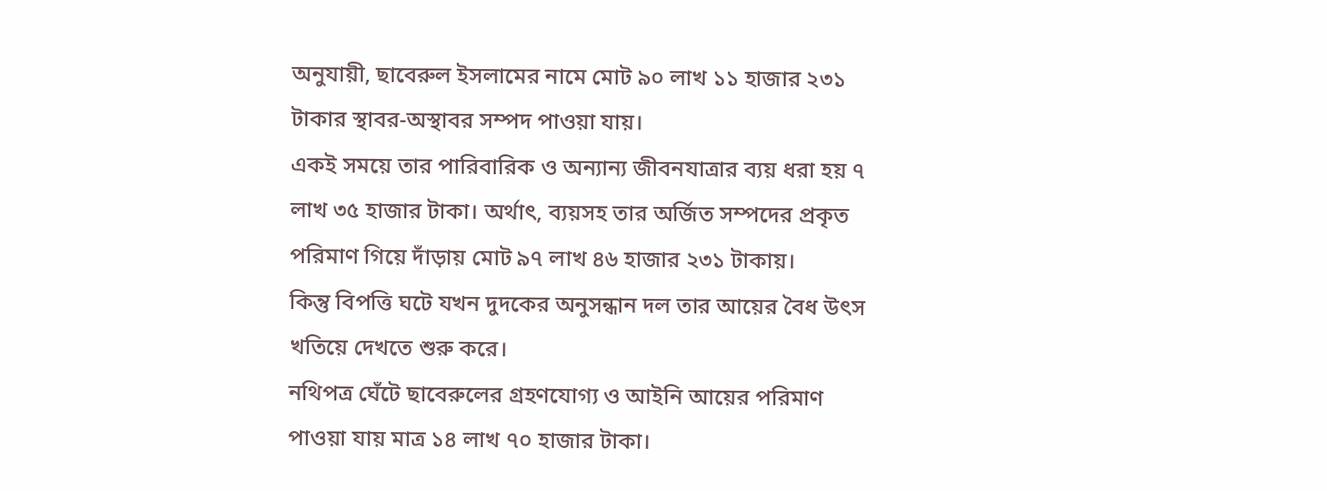অনুযায়ী, ছাবেরুল ইসলামের নামে মোট ৯০ লাখ ১১ হাজার ২৩১ টাকার স্থাবর-অস্থাবর সম্পদ পাওয়া যায়।
একই সময়ে তার পারিবারিক ও অন্যান্য জীবনযাত্রার ব্যয় ধরা হয় ৭ লাখ ৩৫ হাজার টাকা। অর্থাৎ, ব্যয়সহ তার অর্জিত সম্পদের প্রকৃত পরিমাণ গিয়ে দাঁড়ায় মোট ৯৭ লাখ ৪৬ হাজার ২৩১ টাকায়।
কিন্তু বিপত্তি ঘটে যখন দুদকের অনুসন্ধান দল তার আয়ের বৈধ উৎস খতিয়ে দেখতে শুরু করে।
নথিপত্র ঘেঁটে ছাবেরুলের গ্রহণযোগ্য ও আইনি আয়ের পরিমাণ পাওয়া যায় মাত্র ১৪ লাখ ৭০ হাজার টাকা।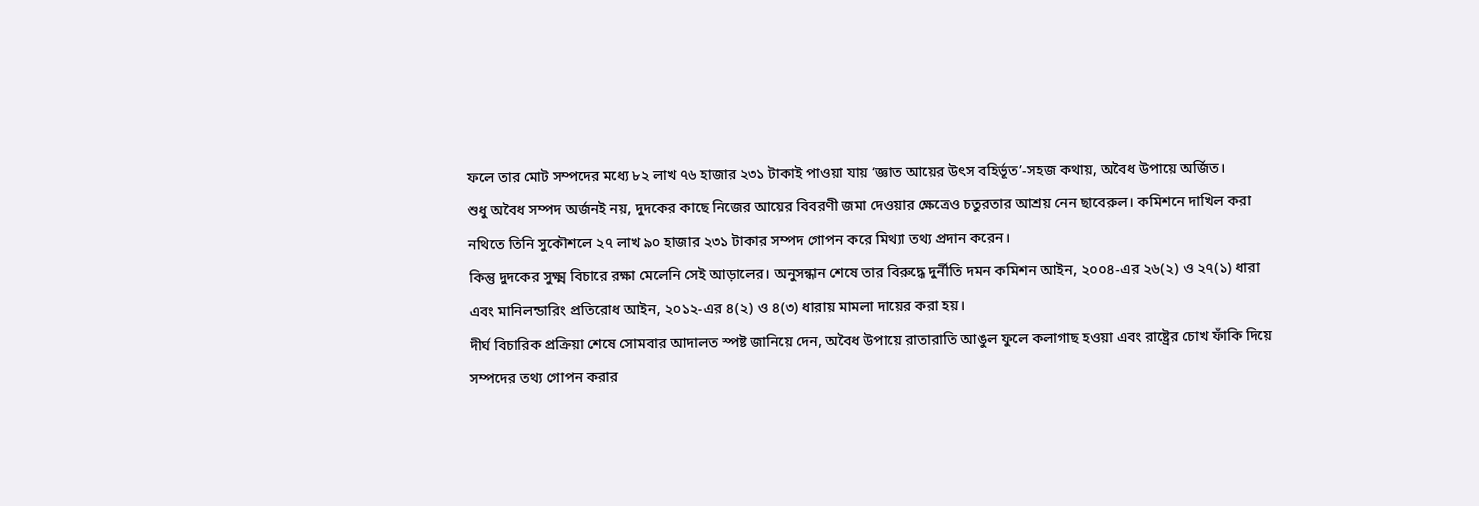ফলে তার মোট সম্পদের মধ্যে ৮২ লাখ ৭৬ হাজার ২৩১ টাকাই পাওয়া যায় ‘জ্ঞাত আয়ের উৎস বহির্ভূত’-সহজ কথায়, অবৈধ উপায়ে অর্জিত।
শুধু অবৈধ সম্পদ অর্জনই নয়, দুদকের কাছে নিজের আয়ের বিবরণী জমা দেওয়ার ক্ষেত্রেও চতুরতার আশ্রয় নেন ছাবেরুল। কমিশনে দাখিল করা নথিতে তিনি সুকৌশলে ২৭ লাখ ৯০ হাজার ২৩১ টাকার সম্পদ গোপন করে মিথ্যা তথ্য প্রদান করেন।
কিন্তু দুদকের সুক্ষ্ম বিচারে রক্ষা মেলেনি সেই আড়ালের। অনুসন্ধান শেষে তার বিরুদ্ধে দুর্নীতি দমন কমিশন আইন, ২০০৪-এর ২৬(২) ও ২৭(১) ধারা এবং মানিলন্ডারিং প্রতিরোধ আইন, ২০১২-এর ৪(২) ও ৪(৩) ধারায় মামলা দায়ের করা হয়।
দীর্ঘ বিচারিক প্রক্রিয়া শেষে সোমবার আদালত স্পষ্ট জানিয়ে দেন, অবৈধ উপায়ে রাতারাতি আঙুল ফুলে কলাগাছ হওয়া এবং রাষ্ট্রের চোখ ফাঁকি দিয়ে সম্পদের তথ্য গোপন করার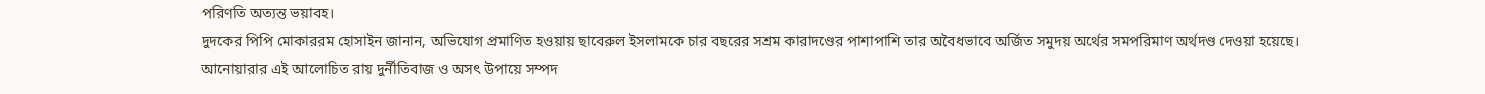পরিণতি অত্যন্ত ভয়াবহ।
দুদকের পিপি মোকাররম হোসাইন জানান, অভিযোগ প্রমাণিত হওয়ায় ছাবেরুল ইসলামকে চার বছরের সশ্রম কারাদণ্ডের পাশাপাশি তার অবৈধভাবে অর্জিত সমুদয় অর্থের সমপরিমাণ অর্থদণ্ড দেওয়া হয়েছে।
আনোয়ারার এই আলোচিত রায় দুর্নীতিবাজ ও অসৎ উপায়ে সম্পদ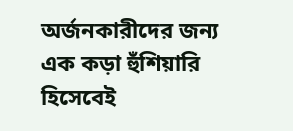অর্জনকারীদের জন্য এক কড়া হুঁশিয়ারি হিসেবেই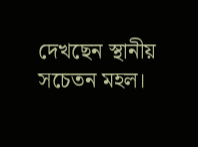দেখছেন স্থানীয় সচেতন মহল।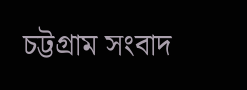চট্টগ্রাম সংবাদ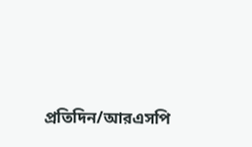প্রতিদিন/আরএসপি